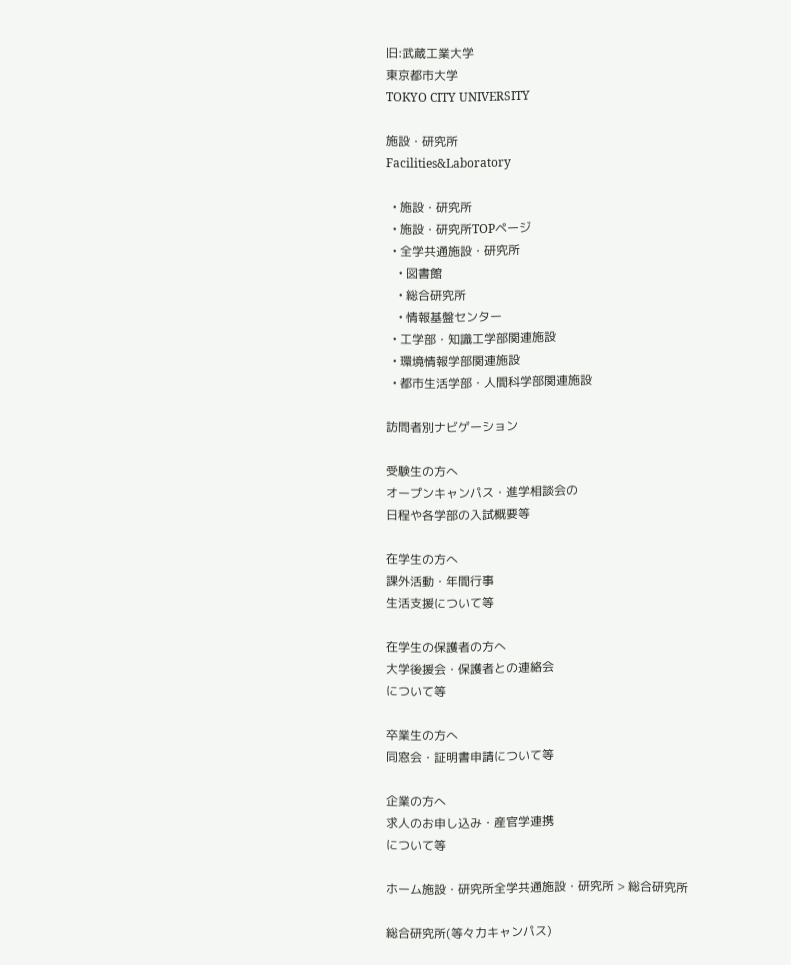旧:武蔵工業大学
東京都市大学
TOKYO CITY UNIVERSITY

施設・研究所
Facilities&Laboratory

  • 施設・研究所
  • 施設・研究所TOPページ
  • 全学共通施設・研究所
    • 図書館
    • 総合研究所
    • 情報基盤センター
  • 工学部・知識工学部関連施設
  • 環境情報学部関連施設
  • 都市生活学部・人間科学部関連施設

訪問者別ナビゲーション

受験生の方へ
オープンキャンパス・進学相談会の
日程や各学部の入試概要等

在学生の方へ
課外活動・年間行事
生活支援について等

在学生の保護者の方へ
大学後援会・保護者との連絡会
について等

卒業生の方へ
同窓会・証明書申請について等

企業の方へ
求人のお申し込み・産官学連携
について等

ホーム施設・研究所全学共通施設・研究所 > 総合研究所

総合研究所(等々力キャンパス)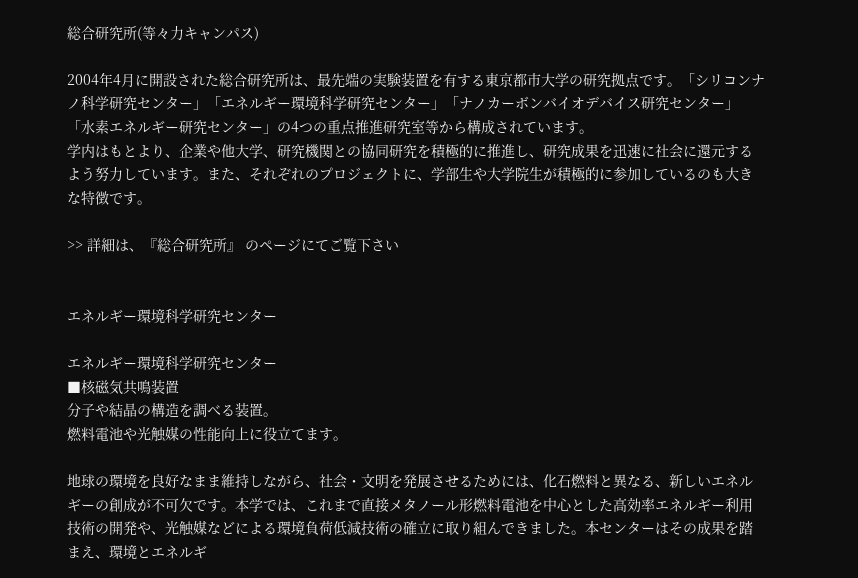総合研究所(等々力キャンパス)

2004年4月に開設された総合研究所は、最先端の実験装置を有する東京都市大学の研究拠点です。「シリコンナノ科学研究センター」「エネルギー環境科学研究センター」「ナノカーボンバイオデバイス研究センター」「水素エネルギー研究センター」の4つの重点推進研究室等から構成されています。
学内はもとより、企業や他大学、研究機関との協同研究を積極的に推進し、研究成果を迅速に社会に還元するよう努力しています。また、それぞれのプロジェクトに、学部生や大学院生が積極的に参加しているのも大きな特徴です。

>> 詳細は、『総合研究所』 のページにてご覧下さい


エネルギー環境科学研究センター

エネルギー環境科学研究センター
■核磁気共鳴装置
分子や結晶の構造を調べる装置。
燃料電池や光触媒の性能向上に役立てます。

地球の環境を良好なまま維持しながら、社会・文明を発展させるためには、化石燃料と異なる、新しいエネルギーの創成が不可欠です。本学では、これまで直接メタノール形燃料電池を中心とした高効率エネルギー利用技術の開発や、光触媒などによる環境負荷低減技術の確立に取り組んできました。本センターはその成果を踏まえ、環境とエネルギ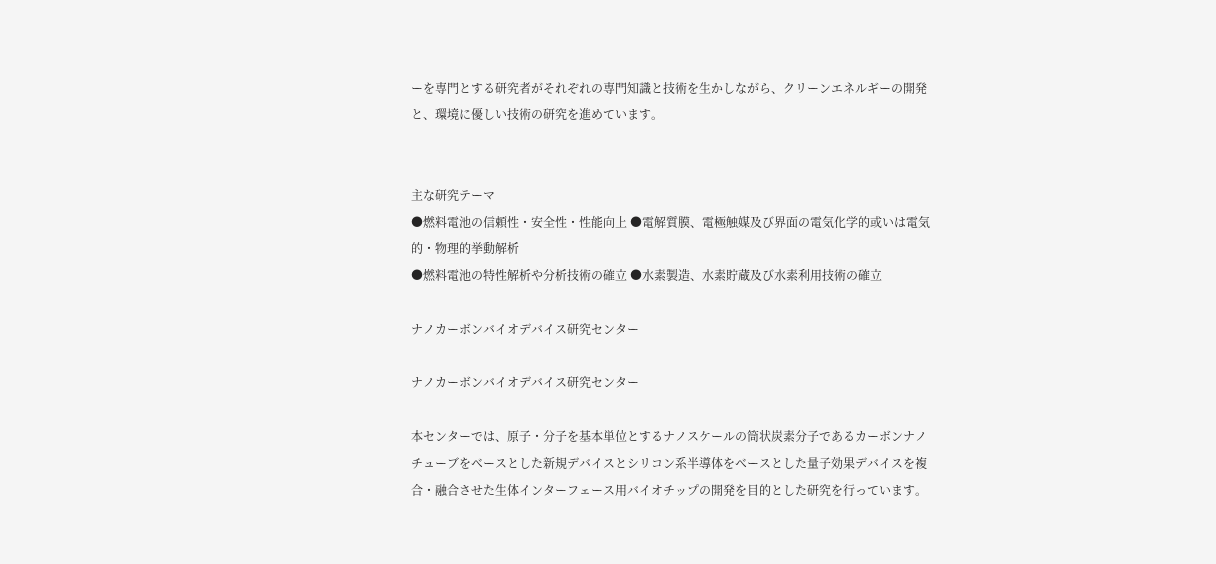ーを専門とする研究者がそれぞれの専門知識と技術を生かしながら、クリーンエネルギーの開発と、環境に優しい技術の研究を進めています。


主な研究テーマ
●燃料電池の信頼性・安全性・性能向上 ●電解質膜、電極触媒及び界面の電気化学的或いは電気的・物理的挙動解析
●燃料電池の特性解析や分析技術の確立 ●水素製造、水素貯蔵及び水素利用技術の確立

ナノカーボンバイオデバイス研究センター

ナノカーボンバイオデバイス研究センター

本センターでは、原子・分子を基本単位とするナノスケールの筒状炭素分子であるカーボンナノチューブをベースとした新規デバイスとシリコン系半導体をベースとした量子効果デバイスを複合・融合させた生体インターフェース用バイオチップの開発を目的とした研究を行っています。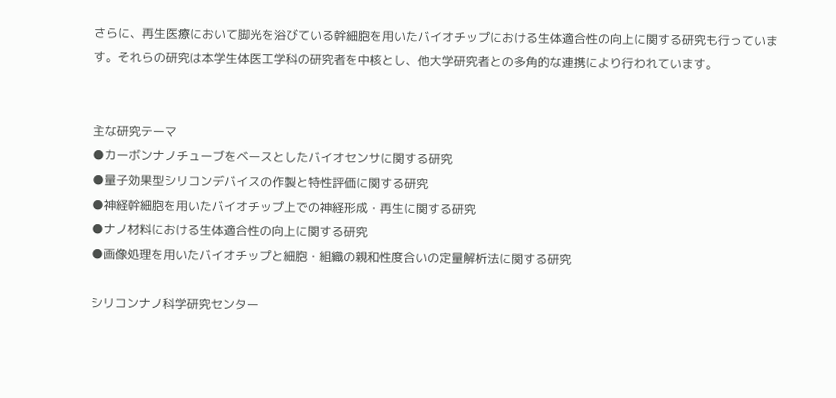さらに、再生医療において脚光を浴びている幹細胞を用いたバイオチップにおける生体適合性の向上に関する研究も行っています。それらの研究は本学生体医工学科の研究者を中核とし、他大学研究者との多角的な連携により行われています。


主な研究テーマ
●カーボンナノチューブをベースとしたバイオセンサに関する研究
●量子効果型シリコンデバイスの作製と特性評価に関する研究
●神経幹細胞を用いたバイオチップ上での神経形成・再生に関する研究
●ナノ材料における生体適合性の向上に関する研究
●画像処理を用いたバイオチップと細胞・組織の親和性度合いの定量解析法に関する研究

シリコンナノ科学研究センター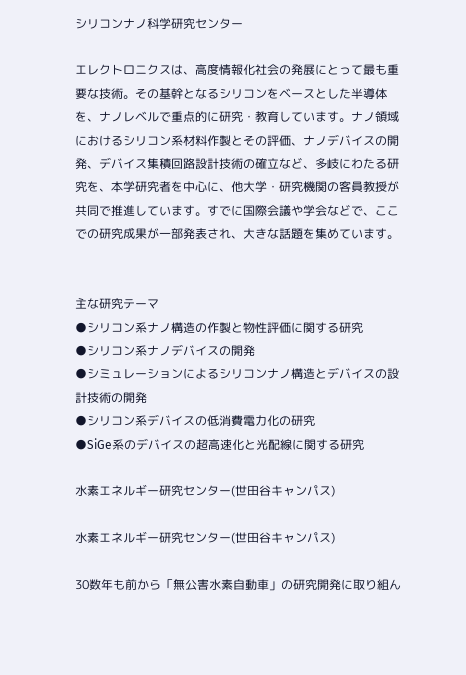シリコンナノ科学研究センター

エレクトロニクスは、高度情報化社会の発展にとって最も重要な技術。その基幹となるシリコンをベースとした半導体を、ナノレベルで重点的に研究・教育しています。ナノ領域におけるシリコン系材料作製とその評価、ナノデバイスの開発、デバイス集積回路設計技術の確立など、多岐にわたる研究を、本学研究者を中心に、他大学・研究機関の客員教授が共同で推進しています。すでに国際会議や学会などで、ここでの研究成果が一部発表され、大きな話題を集めています。


主な研究テーマ
●シリコン系ナノ構造の作製と物性評価に関する研究
●シリコン系ナノデバイスの開発
●シミュレーションによるシリコンナノ構造とデバイスの設計技術の開発
●シリコン系デバイスの低消費電力化の研究
●SiGe系のデバイスの超高速化と光配線に関する研究

水素エネルギー研究センター(世田谷キャンパス)

水素エネルギー研究センター(世田谷キャンパス)

30数年も前から「無公害水素自動車」の研究開発に取り組ん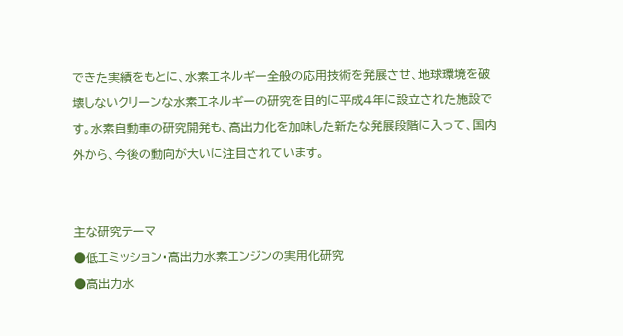できた実績をもとに、水素エネルギー全般の応用技術を発展させ、地球環境を破壊しないクリーンな水素エネルギーの研究を目的に平成4年に設立された施設です。水素自動車の研究開発も、高出力化を加味した新たな発展段階に入って、国内外から、今後の動向が大いに注目されています。


主な研究テーマ
●低エミッション・高出力水素エンジンの実用化研究
●高出力水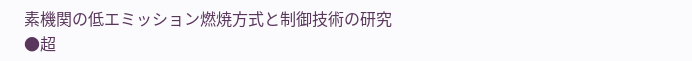素機関の低エミッション燃焼方式と制御技術の研究
●超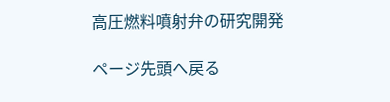高圧燃料噴射弁の研究開発

ページ先頭へ戻る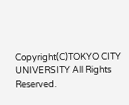Copyright(C)TOKYO CITY UNIVERSITY All Rights Reserved.